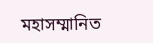মহাসম্মানিত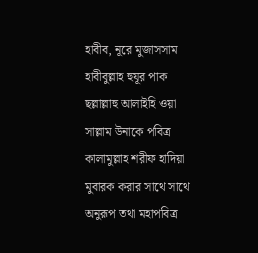হাবীব, নূরে মুজাসসাম হাবীবুল্লাহ হুযূর পাক ছল্লাল্লাহু আলাইহি ওয়া সাল্লাম উনাকে পবিত্র কালামুল্লাহ শরীফ হাদিয়া মুবারক করার সাথে সাথে অনুরূপ তথা মহাপবিত্র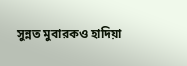সুন্নত মুবারকও হাদিয়া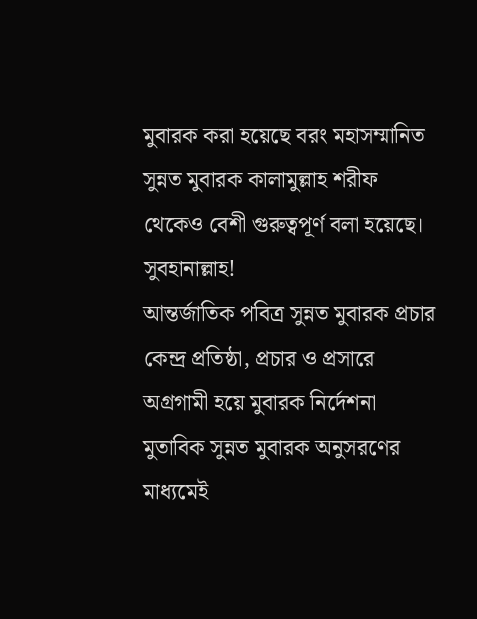মুবারক করা হয়েছে বরং মহাসম্মানিত সুন্নত মুবারক কালামুল্লাহ শরীফ থেকেও বেশী গুরুত্বপূর্ণ বলা হয়েছে। সুবহানাল্লাহ!
আন্তর্জাতিক পবিত্র সুন্নত মুবারক প্রচার কেন্দ্র প্রতিষ্ঠা, প্রচার ও প্রসারে অগ্রগামী হয়ে মুবারক নির্দেশনা মুতাবিক সুন্নত মুবারক অনুসরণের মাধ্যমেই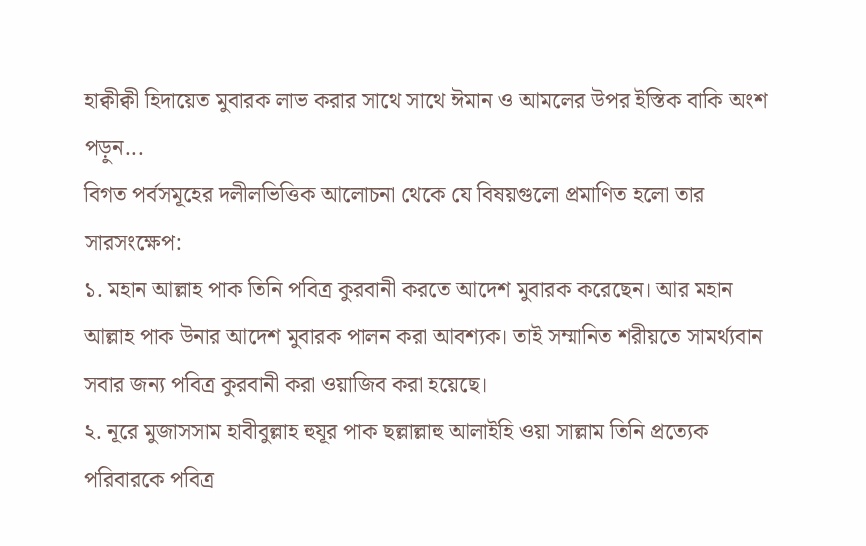হাক্বীক্বী হিদায়েত মুবারক লাভ করার সাথে সাথে ঈমান ও আমলের উপর ইস্তিক বাকি অংশ পড়ুন...
বিগত পর্বসমূহের দলীলভিত্তিক আলোচনা থেকে যে বিষয়গুলো প্রমাণিত হলো তার সারসংক্ষেপ:
১. মহান আল্লাহ পাক তিনি পবিত্র কুরবানী করতে আদেশ মুবারক করেছেন। আর মহান আল্লাহ পাক উনার আদেশ মুবারক পালন করা আবশ্যক। তাই সম্মানিত শরীয়তে সামর্থ্যবান সবার জন্য পবিত্র কুরবানী করা ওয়াজিব করা হয়েছে।
২. নূরে মুজাসসাম হাবীবুল্লাহ হুযূর পাক ছল্লাল্লাহু আলাইহি ওয়া সাল্লাম তিনি প্রত্যেক পরিবারকে পবিত্র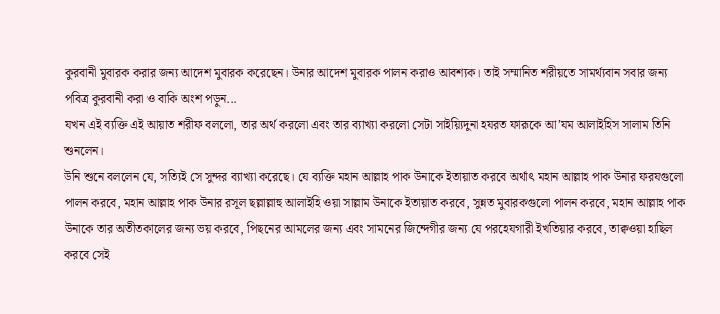কুরবানী মুবারক করার জন্য আদেশ মুবারক করেছেন। উনার আদেশ মুবারক পালন করাও আবশ্যক। তাই সম্মানিত শরীয়তে সামর্থ্যবান সবার জন্য পবিত্র কুরবানী করা ও বাকি অংশ পড়ুন...
যখন এই ব্যক্তি এই আয়াত শরীফ বললো, তার অর্থ করলো এবং তার ব্যাখ্যা করলো সেটা সাইয়্যিদুনা হযরত ফারূকে আ’যম আলাইহিস সালাম তিনি শুনলেন।
উনি শুনে বললেন যে, সত্যিই সে সুন্দর ব্যাখ্যা করেছে। যে ব্যক্তি মহান আল্লাহ পাক উনাকে ইতায়াত করবে অর্থাৎ মহান আল্লাহ পাক উনার ফরযগুলো পালন করবে, মহান আল্লাহ পাক উনার রসূল ছল্লাল্লাহু আলাইহি ওয়া সাল্লাম উনাকে ইতায়াত করবে, সুন্নত মুবারকগুলো পালন করবে, মহান আল্লাহ পাক উনাকে তার অতীতকালের জন্য ভয় করবে, পিছনের আমলের জন্য এবং সামনের জিন্দেগীর জন্য যে পরহেযগারী ইখতিয়ার করবে, তাক্বওয়া হাছিল করবে সেই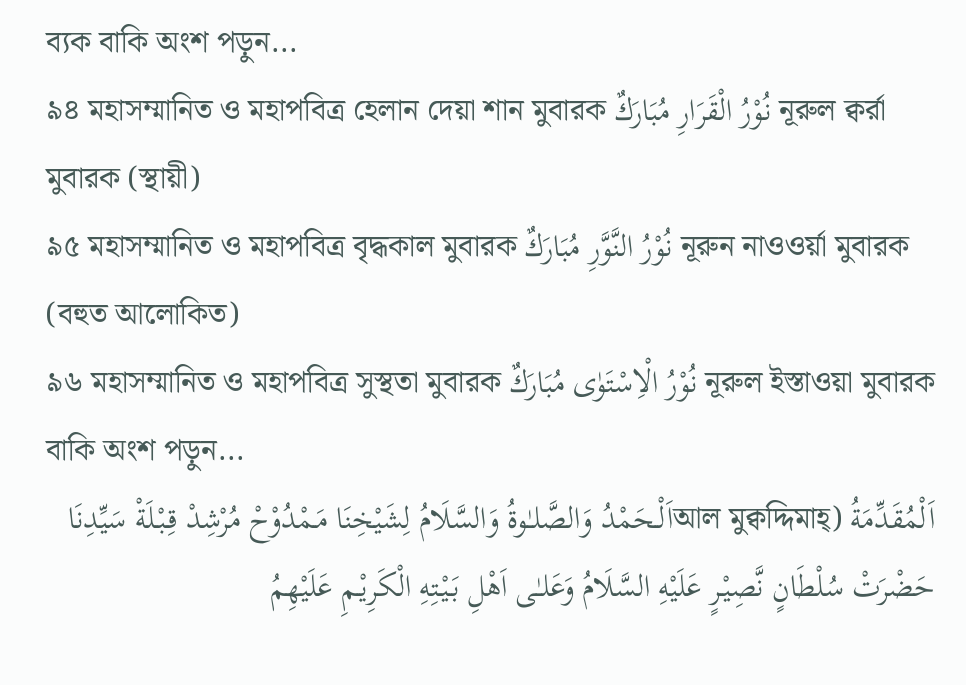ব্যক বাকি অংশ পড়ুন...
৯৪ মহাসম্মানিত ও মহাপবিত্র হেলান দেয়া শান মুবারক نُوْرُ الْقَرَارِ مُبَارَكٌ নূরুল ক্বর্রা মুবারক (স্থায়ী)
৯৫ মহাসম্মানিত ও মহাপবিত্র বৃদ্ধকাল মুবারক نُوْرُ النَّوَّرِ مُبَارَكٌ নূরুন নাওওর্য়া মুবারক (বহুত আলোকিত)
৯৬ মহাসম্মানিত ও মহাপবিত্র সুস্থতা মুবারক نُوْرُ الْاِسْتَوٰى مُبَارَكٌ নূরুল ইস্তাওয়া মুবারক
বাকি অংশ পড়ুন...
اَلْمُقَدِّمَةُ (আল মুক্বদ্দিমাহ্اَلْـحَمْدُ وَالصَّلـٰوةُ وَالسَّلَامُ لِشَيْخِنَا مَـمْدُوْحْ مُرْشِدْ قِـبْـلَةْ سَيِّدِنَا حَضْرَتْ سُلْطَانٍ نَّصِيْـرٍ عَلَيْهِ السَّلَامُ وَعَلـٰى اَهْلِ بَـيْـتِهِ الْكَرِيْـمِ عَلَيْهِمُ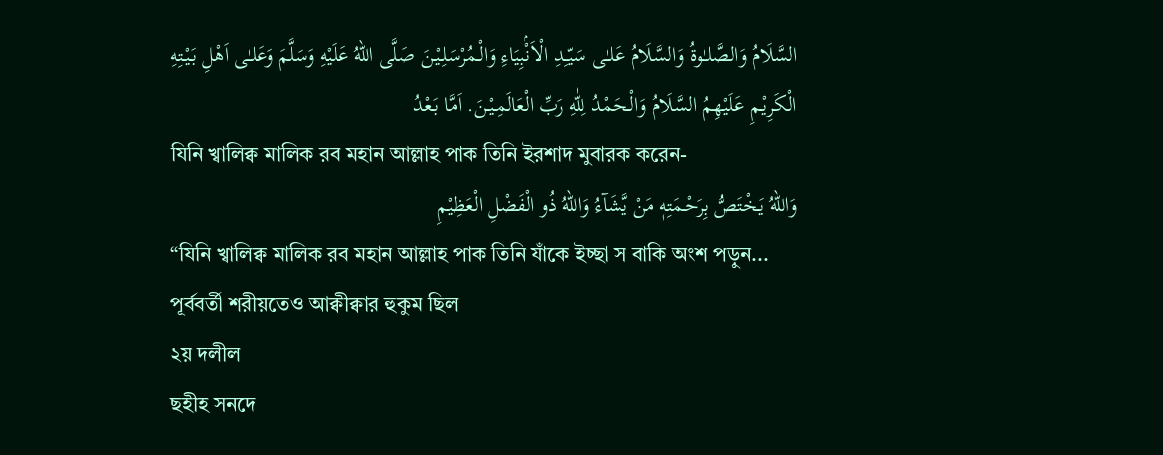السَّلَامُ وَالصَّلـٰوةُ وَالسَّلَامُ عَلـٰى سَيّـِدِ الْاَنْۢبِيَاءِ وَالْـمُرْسَلِـيْـنَ صَلَّى اللهُ عَلَيْهِ وَسَلَّمَ وَعَلـٰى اَهْلِ بَـيْـتِهِ الْكَرِيْـمِ عَلَيْهِمُ السَّلَامُ وَالْـحَمْدُ لِلّٰهِ رَبِّ الْعَالَمِـيْـنَ. اَمَّا بَـعْدُ
যিনি খ্বালিক্ব মালিক রব মহান আল্লাহ পাক তিনি ইরশাদ মুবারক করেন-
وَاللهُ يَـخْتَصُّ بِرَحْـمَتِهٖ مَنْ يَّشَآءُ وَاللهُ ذُو الْفَضْلِ الْعَظِيْمِ
“যিনি খ্বালিক্ব মালিক রব মহান আল্লাহ পাক তিনি যাঁকে ইচ্ছা স বাকি অংশ পড়ুন...
পূর্ববর্তী শরীয়তেও আক্বীক্বার হুকুম ছিল
২য় দলীল
ছহীহ সনদে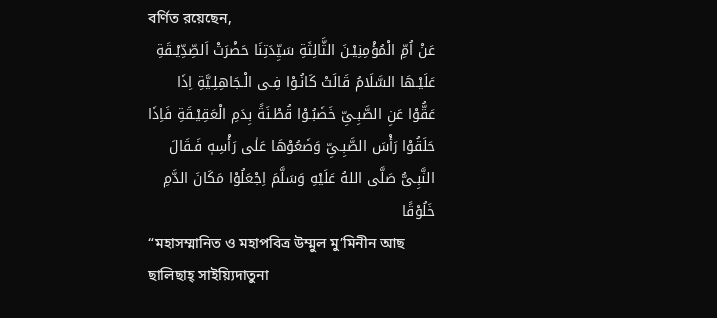বর্ণিত রয়েছেন,
عَنْ اُمِّ الْمُؤْمِنِيْـنَ الثَّالِثَةِ سَيِّدَتِنَا حَضْرَتْ اَلصِّدِّيْـقَةِ عَلَيْـهَا السَّلَامُ قَالَتْ كَانُـوْا فِـى الْـجَاهِلِـيَّةِ اِذَا عَقُّوْا عَنِ الصَّبِـىِّ خَضَبُـوْا قُطْـنَةً بِدَمِ الْعَقِيْـقَةِ فَاِذَا حَلَقُوْا رَأْسَ الصَّبِـىِّ وَضَعُوْهَا عَلٰى رَأْسِهٖ فَـقَالَ النَّبِـىُّ صَلَّى اللهُ عَلَيْهِ وَسَلَّمَ اِجْعَلُوْا مَكَانَ الدَّمِ خَلُوْقًا
“মহাসম্মানিত ও মহাপবিত্র উম্মুল মু’মিনীন আছ ছালিছাহ্ সাইয়্যিদাতুনা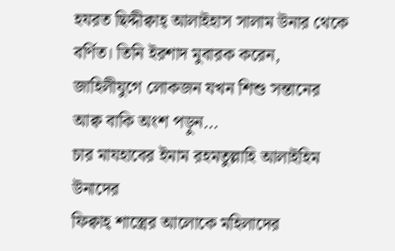হযরত ছিদ্দীক্বাহ্ আলাইহাস সালাম উনার থেকে বর্ণিত। তিনি ইরশাদ মুবারক করেন, জাহিলীযুগে লোকজন যখন শিশু সন্তানের আক্ব বাকি অংশ পড়ুন...
চার মাযহাবের ইমাম রহমতুল্লাহি আলাইহিম উনাদের
ফিক্বাহ্ শাস্ত্রের আলোকে মহিলাদের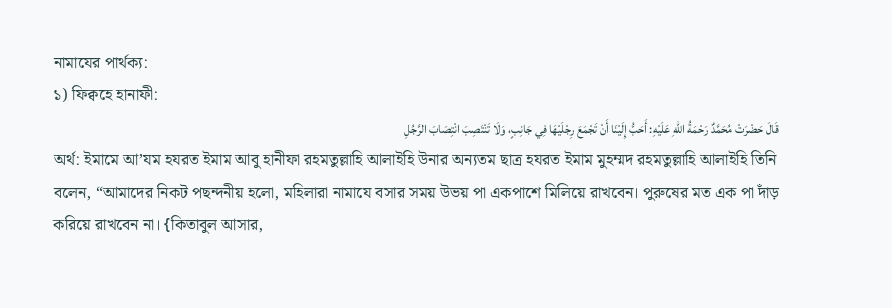নামাযের পার্থক্য:
১) ফিক্বহে হানাফী:
قَالَ حَضْرَتْ مُحَمَّدٌ رَحْمَةُ اللهِ عَلَيْهِ: أَحَبُّ إِلَيْنَا أَنْ تَجْمَعَ رِجْلَيْهَا فِي جَانِبٍ، وَلَا تَنْتَصِبَ انْتِصَابَ الرَّجُلِ
অর্থ: ইমামে আ’যম হযরত ইমাম আবু হানীফা রহমতুল্লাহি আলাইহি উনার অন্যতম ছাত্র হযরত ইমাম মুহম্মদ রহমতুল্লাহি আলাইহি তিনি বলেন, “আমাদের নিকট পছন্দনীয় হলো, মহিলারা নামাযে বসার সময় উভয় পা একপাশে মিলিয়ে রাখবেন। পুরুষের মত এক পা দাঁড় করিয়ে রাখবেন না। {কিতাবুল আসার,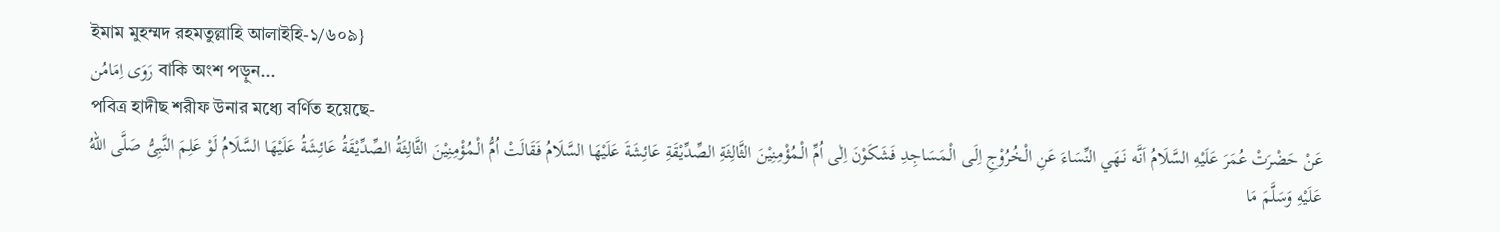ইমাম মুহম্মদ রহমতুল্লাহি আলাইহি-১/৬০৯}
رَوَى اِمَامُن বাকি অংশ পড়ুন...
পবিত্র হাদীছ শরীফ উনার মধ্যে বর্ণিত হয়েছে-
عَنْ حَضْرَتْ عُمَرَ عَلَيْهِ السَّلَامُ اَنَّه نَـهَي النِّسَاءَ عَنِ الْـخُرُوْجِ اِلَـى الْـمَسَاجِدِ فَشَكَوْنَ اِلٰى اُمِّ الْـمُؤْمِنِيْنَ الثَّالِثَةِ الصِّدِّيْقَةِ عَائِشَةَ عَلَيْهَا السَّلَامُ فَقَالَتْ اُمُّ الْـمُؤْمِنِيْنَ الثَّالِثَةُ الصِّدِّيْقَةُ عَائِشَةُ عَلَيْهَا السَّلَامُ لَوْ عَلِمَ النَّبِىُّ صَلَّى اللهُ عَلَيْهِ وَسَلَّمَ مَا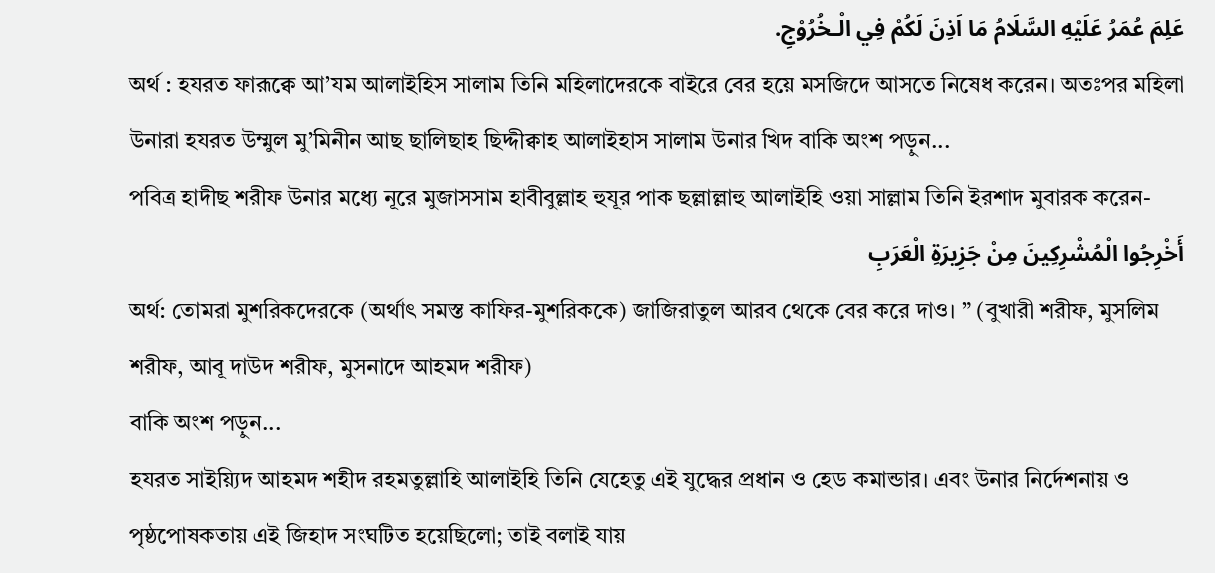عَلِمَ عُمَرُ عَلَيْهِ السَّلَامُ مَا اَذِنَ لَكُمْ فِي الْـخُرُوْجِ.
অর্থ : হযরত ফারূক্বে আ’যম আলাইহিস সালাম তিনি মহিলাদেরকে বাইরে বের হয়ে মসজিদে আসতে নিষেধ করেন। অতঃপর মহিলা উনারা হযরত উম্মুল মু’মিনীন আছ ছালিছাহ ছিদ্দীক্বাহ আলাইহাস সালাম উনার খিদ বাকি অংশ পড়ুন...
পবিত্র হাদীছ শরীফ উনার মধ্যে নূরে মুজাসসাম হাবীবুল্লাহ হুযূর পাক ছল্লাল্লাহু আলাইহি ওয়া সাল্লাম তিনি ইরশাদ মুবারক করেন-
أَخْرِجُوا الْمُشْرِكِينَ مِنْ جَزِيرَةِ الْعَرَبِ
অর্থ: তোমরা মুশরিকদেরকে (অর্থাৎ সমস্ত কাফির-মুশরিককে) জাজিরাতুল আরব থেকে বের করে দাও। ” (বুখারী শরীফ, মুসলিম শরীফ, আবূ দাউদ শরীফ, মুসনাদে আহমদ শরীফ)
বাকি অংশ পড়ুন...
হযরত সাইয়্যিদ আহমদ শহীদ রহমতুল্লাহি আলাইহি তিনি যেহেতু এই যুদ্ধের প্রধান ও হেড কমান্ডার। এবং উনার নির্দেশনায় ও পৃষ্ঠপোষকতায় এই জিহাদ সংঘটিত হয়েছিলো; তাই বলাই যায়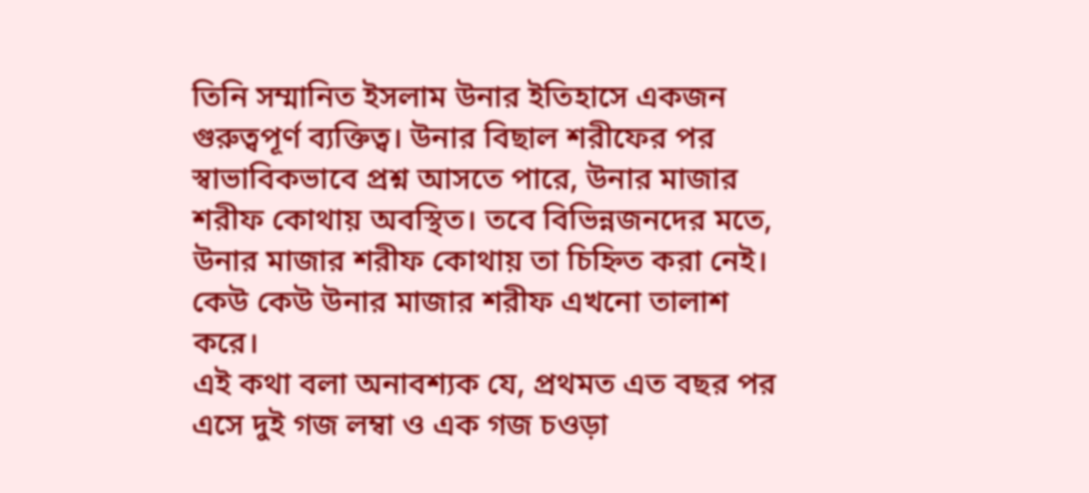তিনি সম্মানিত ইসলাম উনার ইতিহাসে একজন গুরুত্বপূর্ণ ব্যক্তিত্ব। উনার বিছাল শরীফের পর স্বাভাবিকভাবে প্রশ্ন আসতে পারে, উনার মাজার শরীফ কোথায় অবস্থিত। তবে বিভিন্নজনদের মতে, উনার মাজার শরীফ কোথায় তা চিহ্নিত করা নেই। কেউ কেউ উনার মাজার শরীফ এখনো তালাশ করে।
এই কথা বলা অনাবশ্যক যে, প্রথমত এত বছর পর এসে দুই গজ লম্বা ও এক গজ চওড়া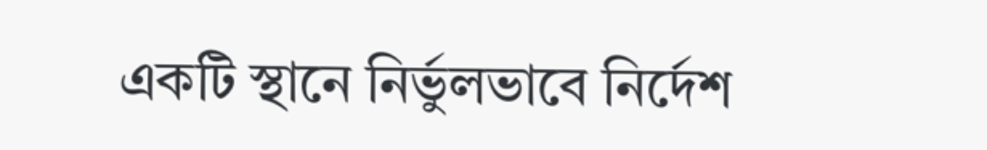একটি স্থানে নির্ভুলভাবে নির্দেশ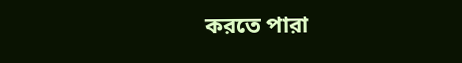করতে পারা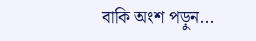বাকি অংশ পড়ুন...